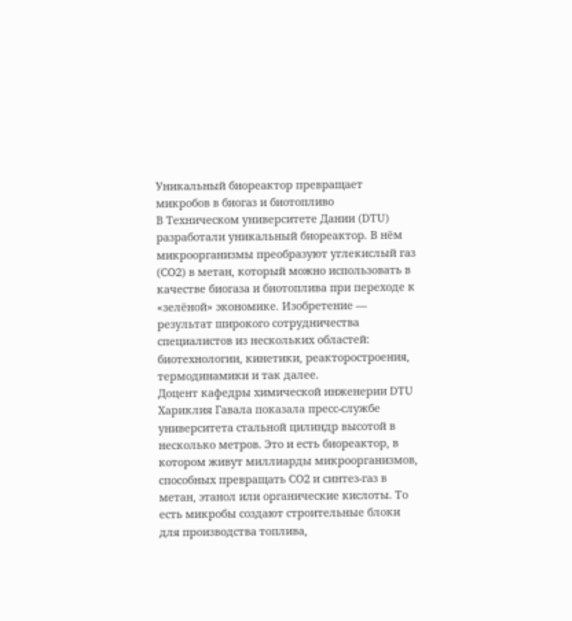Уникальный биореактор превращает микробов в биогаз и биотопливо
В Техническом университете Дании (DTU) разработали уникальный биореактор. В нём микроорганизмы преобразуют углекислый газ (CO2) в метан, который можно использовать в качестве биогаза и биотоплива при переходе к «зелёной» экономике. Изобретение — результат широкого сотрудничества специалистов из нескольких областей: биотехнологии, кинетики, реакторостроения, термодинамики и так далее.
Доцент кафедры химической инженерии DTU Хариклия Гавала показала пресс-службе университета стальной цилиндр высотой в несколько метров. Это и есть биореактор, в котором живут миллиарды микроорганизмов, способных превращать CO2 и синтез-газ в метан, этанол или органические кислоты. То есть микробы создают строительные блоки для производства топлива,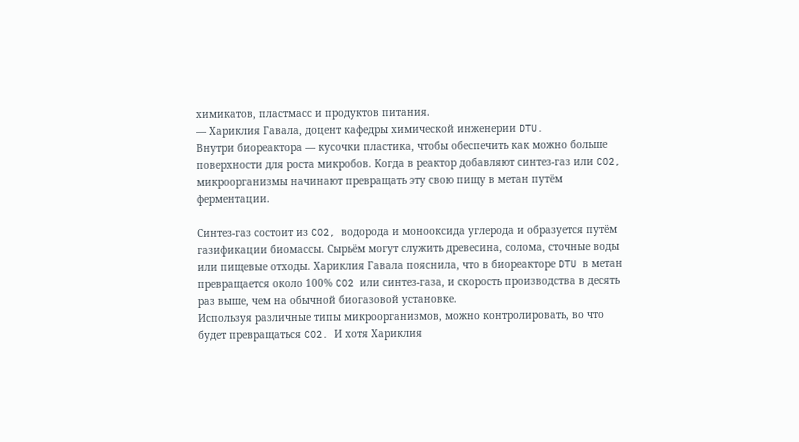химикатов, пластмасс и продуктов питания.
— Хариклия Гавала, доцент кафедры химической инженерии DTU.
Внутри биореактора — кусочки пластика, чтобы обеспечить как можно больше поверхности для роста микробов. Когда в реактор добавляют синтез-газ или CO2, микроорганизмы начинают превращать эту свою пищу в метан путём ферментации.

Синтез-газ состоит из CO2, водорода и монооксида углерода и образуется путём газификации биомассы. Сырьём могут служить древесина, солома, сточные воды или пищевые отходы. Хариклия Гавала пояснила, что в биореакторе DTU в метан превращается около 100% CO2 или синтез-газа, и скорость производства в десять раз выше, чем на обычной биогазовой установке.
Используя различные типы микроорганизмов, можно контролировать, во что будет превращаться CO2. И хотя Хариклия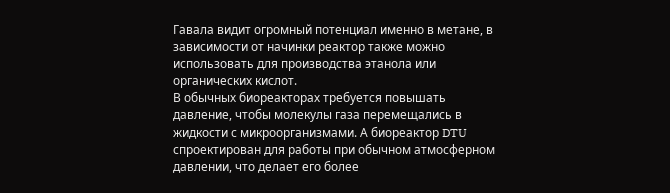Гавала видит огромный потенциал именно в метане, в зависимости от начинки реактор также можно использовать для производства этанола или органических кислот.
В обычных биореакторах требуется повышать давление, чтобы молекулы газа перемещались в жидкости с микроорганизмами. А биореактор DTU спроектирован для работы при обычном атмосферном давлении, что делает его более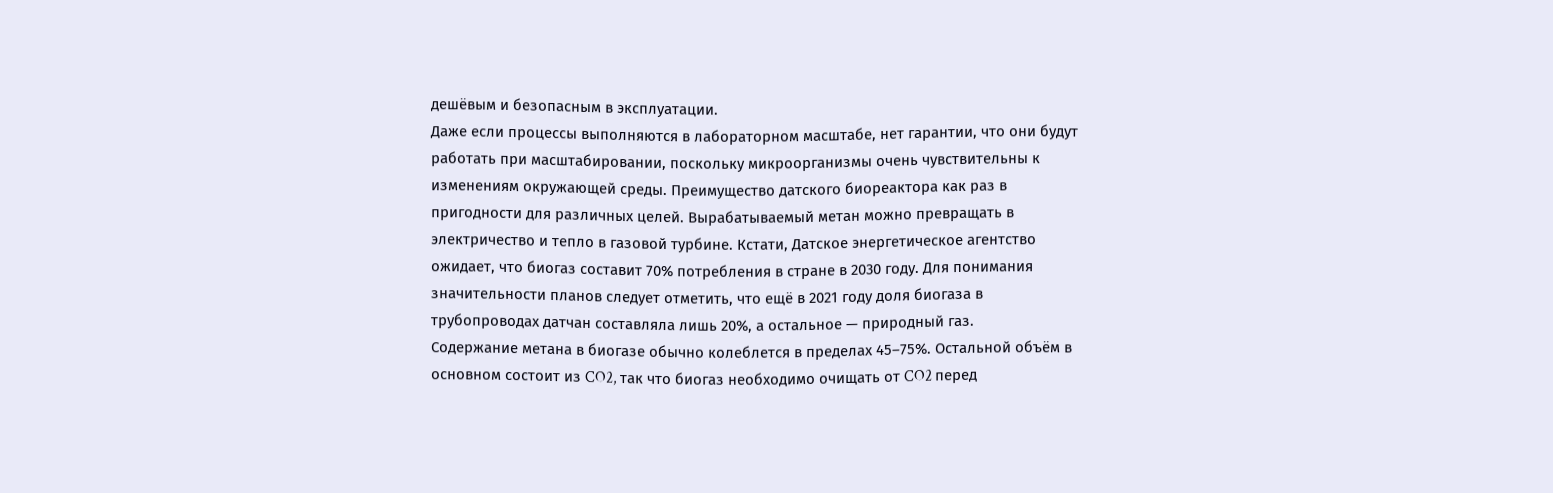дешёвым и безопасным в эксплуатации.
Даже если процессы выполняются в лабораторном масштабе, нет гарантии, что они будут работать при масштабировании, поскольку микроорганизмы очень чувствительны к изменениям окружающей среды. Преимущество датского биореактора как раз в пригодности для различных целей. Вырабатываемый метан можно превращать в электричество и тепло в газовой турбине. Кстати, Датское энергетическое агентство ожидает, что биогаз составит 70% потребления в стране в 2030 году. Для понимания значительности планов следует отметить, что ещё в 2021 году доля биогаза в трубопроводах датчан составляла лишь 20%, а остальное — природный газ.
Содержание метана в биогазе обычно колеблется в пределах 45–75%. Остальной объём в основном состоит из CO2, так что биогаз необходимо очищать от CO2 перед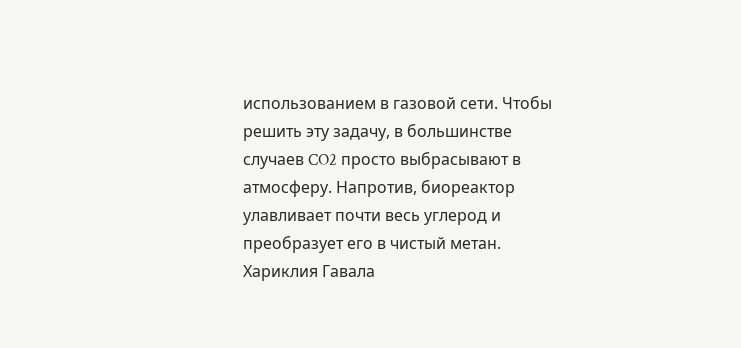использованием в газовой сети. Чтобы решить эту задачу, в большинстве случаев CO2 просто выбрасывают в атмосферу. Напротив, биореактор улавливает почти весь углерод и преобразует его в чистый метан.
Хариклия Гавала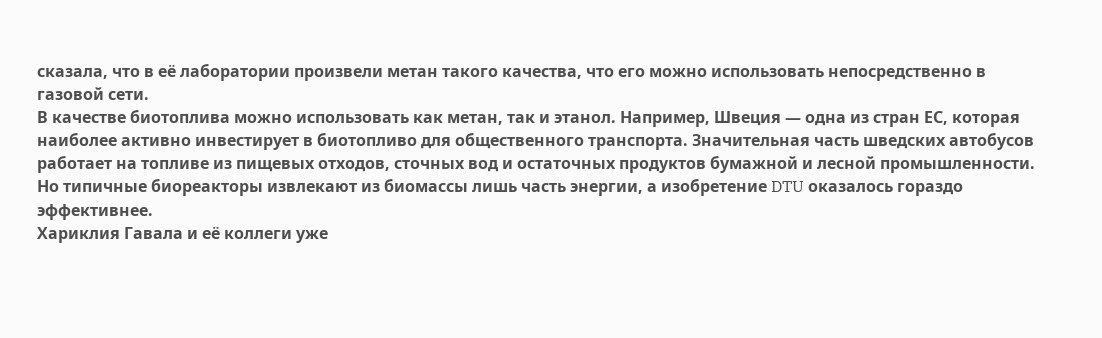сказала, что в её лаборатории произвели метан такого качества, что его можно использовать непосредственно в газовой сети.
В качестве биотоплива можно использовать как метан, так и этанол. Например, Швеция — одна из стран ЕС, которая наиболее активно инвестирует в биотопливо для общественного транспорта. Значительная часть шведских автобусов работает на топливе из пищевых отходов, сточных вод и остаточных продуктов бумажной и лесной промышленности. Но типичные биореакторы извлекают из биомассы лишь часть энергии, а изобретение DTU оказалось гораздо эффективнее.
Хариклия Гавала и её коллеги уже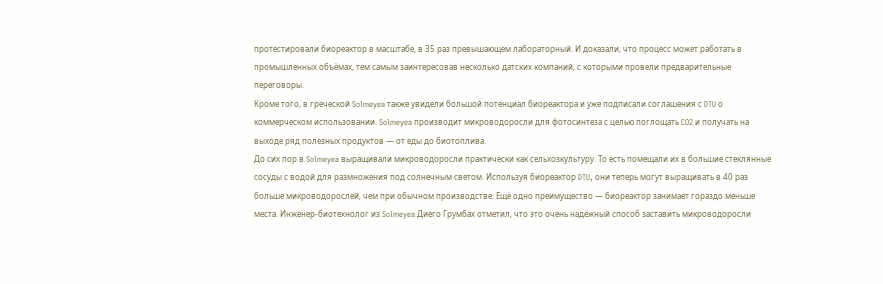протестировали биореактор в масштабе, в 35 раз превышающем лабораторный. И доказали, что процесс может работать в промышленных объёмах, тем самым заинтересовав несколько датских компаний, с которыми провели предварительные переговоры.
Кроме того, в греческой Solmeyea также увидели большой потенциал биореактора и уже подписали соглашения с DTU о коммерческом использовании. Solmeyea производит микроводоросли для фотосинтеза с целью поглощать CO2 и получать на выходе ряд полезных продуктов — от еды до биотоплива.
До сих пор в Solmeyea выращивали микроводоросли практически как сельхозкультуру. То есть помещали их в большие стеклянные сосуды с водой для размножения под солнечным светом. Используя биореактор DTU, они теперь могут выращивать в 40 раз больше микроводорослей, чем при обычном производстве. Ещё одно преимущество — биореактор занимает гораздо меньше места. Инженер-биотехнолог из Solmeyea Диего Грумбах отметил, что это очень надёжный способ заставить микроводоросли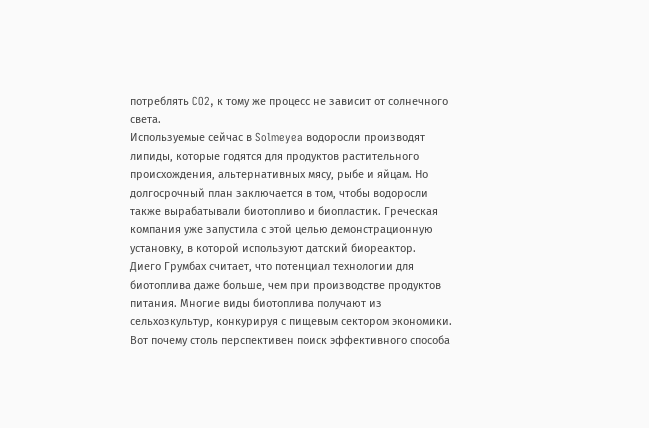потреблять CO2, к тому же процесс не зависит от солнечного света.
Используемые сейчас в Solmeyea водоросли производят липиды, которые годятся для продуктов растительного происхождения, альтернативных мясу, рыбе и яйцам. Но долгосрочный план заключается в том, чтобы водоросли также вырабатывали биотопливо и биопластик. Греческая компания уже запустила с этой целью демонстрационную установку, в которой используют датский биореактор.
Диего Грумбах считает, что потенциал технологии для биотоплива даже больше, чем при производстве продуктов питания. Многие виды биотоплива получают из сельхозкультур, конкурируя с пищевым сектором экономики. Вот почему столь перспективен поиск эффективного способа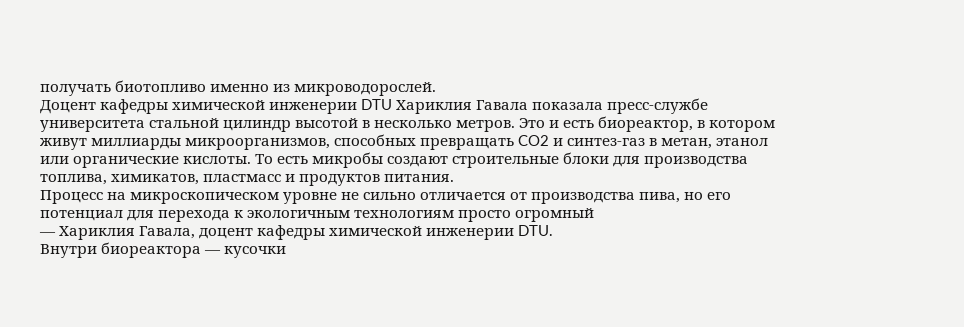получать биотопливо именно из микроводорослей.
Доцент кафедры химической инженерии DTU Хариклия Гавала показала пресс-службе университета стальной цилиндр высотой в несколько метров. Это и есть биореактор, в котором живут миллиарды микроорганизмов, способных превращать CO2 и синтез-газ в метан, этанол или органические кислоты. То есть микробы создают строительные блоки для производства топлива, химикатов, пластмасс и продуктов питания.
Процесс на микроскопическом уровне не сильно отличается от производства пива, но его потенциал для перехода к экологичным технологиям просто огромный
— Хариклия Гавала, доцент кафедры химической инженерии DTU.
Внутри биореактора — кусочки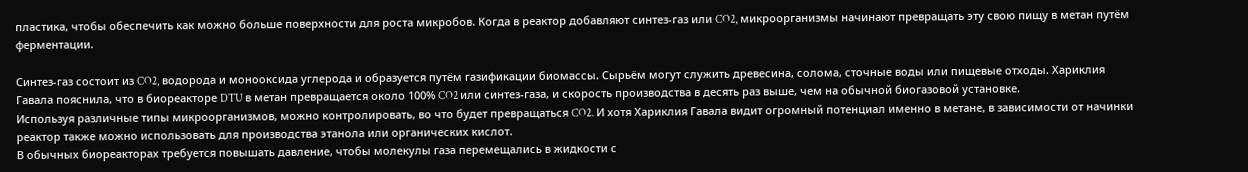пластика, чтобы обеспечить как можно больше поверхности для роста микробов. Когда в реактор добавляют синтез-газ или CO2, микроорганизмы начинают превращать эту свою пищу в метан путём ферментации.

Синтез-газ состоит из CO2, водорода и монооксида углерода и образуется путём газификации биомассы. Сырьём могут служить древесина, солома, сточные воды или пищевые отходы. Хариклия Гавала пояснила, что в биореакторе DTU в метан превращается около 100% CO2 или синтез-газа, и скорость производства в десять раз выше, чем на обычной биогазовой установке.
Используя различные типы микроорганизмов, можно контролировать, во что будет превращаться CO2. И хотя Хариклия Гавала видит огромный потенциал именно в метане, в зависимости от начинки реактор также можно использовать для производства этанола или органических кислот.
В обычных биореакторах требуется повышать давление, чтобы молекулы газа перемещались в жидкости с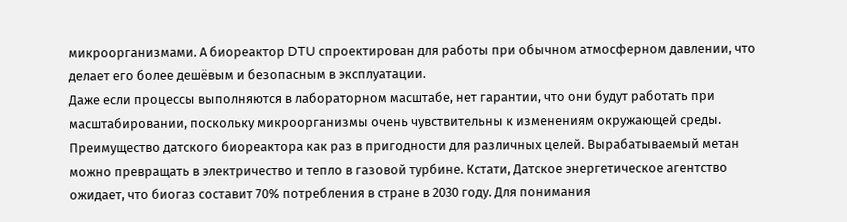микроорганизмами. А биореактор DTU спроектирован для работы при обычном атмосферном давлении, что делает его более дешёвым и безопасным в эксплуатации.
Даже если процессы выполняются в лабораторном масштабе, нет гарантии, что они будут работать при масштабировании, поскольку микроорганизмы очень чувствительны к изменениям окружающей среды. Преимущество датского биореактора как раз в пригодности для различных целей. Вырабатываемый метан можно превращать в электричество и тепло в газовой турбине. Кстати, Датское энергетическое агентство ожидает, что биогаз составит 70% потребления в стране в 2030 году. Для понимания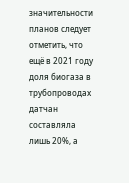значительности планов следует отметить, что ещё в 2021 году доля биогаза в трубопроводах датчан составляла лишь 20%, а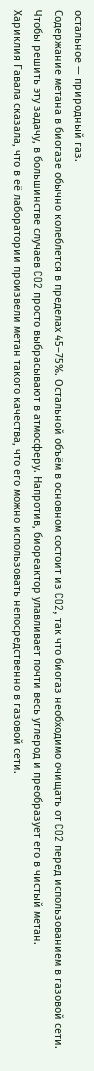остальное — природный газ.
Содержание метана в биогазе обычно колеблется в пределах 45–75%. Остальной объём в основном состоит из CO2, так что биогаз необходимо очищать от CO2 перед использованием в газовой сети. Чтобы решить эту задачу, в большинстве случаев CO2 просто выбрасывают в атмосферу. Напротив, биореактор улавливает почти весь углерод и преобразует его в чистый метан.
Хариклия Гавала сказала, что в её лаборатории произвели метан такого качества, что его можно использовать непосредственно в газовой сети.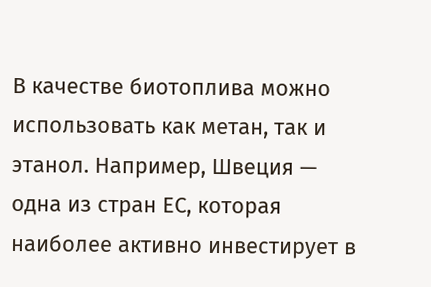В качестве биотоплива можно использовать как метан, так и этанол. Например, Швеция — одна из стран ЕС, которая наиболее активно инвестирует в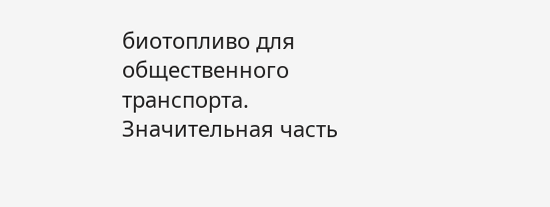биотопливо для общественного транспорта. Значительная часть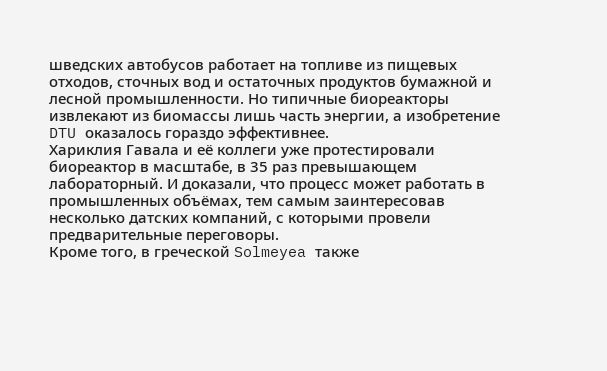шведских автобусов работает на топливе из пищевых отходов, сточных вод и остаточных продуктов бумажной и лесной промышленности. Но типичные биореакторы извлекают из биомассы лишь часть энергии, а изобретение DTU оказалось гораздо эффективнее.
Хариклия Гавала и её коллеги уже протестировали биореактор в масштабе, в 35 раз превышающем лабораторный. И доказали, что процесс может работать в промышленных объёмах, тем самым заинтересовав несколько датских компаний, с которыми провели предварительные переговоры.
Кроме того, в греческой Solmeyea также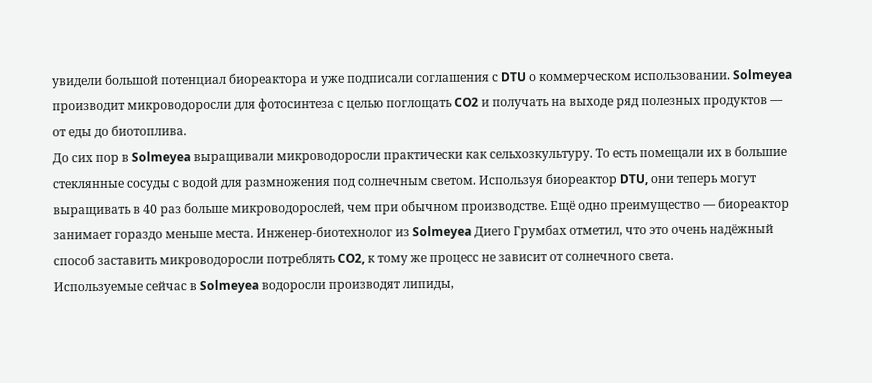увидели большой потенциал биореактора и уже подписали соглашения с DTU о коммерческом использовании. Solmeyea производит микроводоросли для фотосинтеза с целью поглощать CO2 и получать на выходе ряд полезных продуктов — от еды до биотоплива.
До сих пор в Solmeyea выращивали микроводоросли практически как сельхозкультуру. То есть помещали их в большие стеклянные сосуды с водой для размножения под солнечным светом. Используя биореактор DTU, они теперь могут выращивать в 40 раз больше микроводорослей, чем при обычном производстве. Ещё одно преимущество — биореактор занимает гораздо меньше места. Инженер-биотехнолог из Solmeyea Диего Грумбах отметил, что это очень надёжный способ заставить микроводоросли потреблять CO2, к тому же процесс не зависит от солнечного света.
Используемые сейчас в Solmeyea водоросли производят липиды,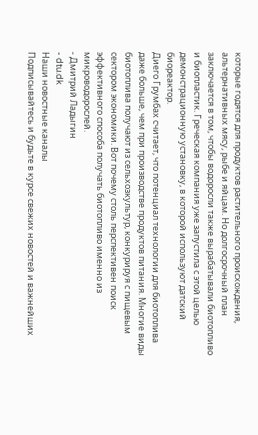которые годятся для продуктов растительного происхождения, альтернативных мясу, рыбе и яйцам. Но долгосрочный план заключается в том, чтобы водоросли также вырабатывали биотопливо и биопластик. Греческая компания уже запустила с этой целью демонстрационную установку, в которой используют датский биореактор.
Диего Грумбах считает, что потенциал технологии для биотоплива даже больше, чем при производстве продуктов питания. Многие виды биотоплива получают из сельхозкультур, конкурируя с пищевым сектором экономики. Вот почему столь перспективен поиск эффективного способа получать биотопливо именно из микроводорослей.
- Дмитрий Ладыгин
- dtu.dk
Наши новостные каналы
Подписывайтесь и будьте в курсе свежих новостей и важнейших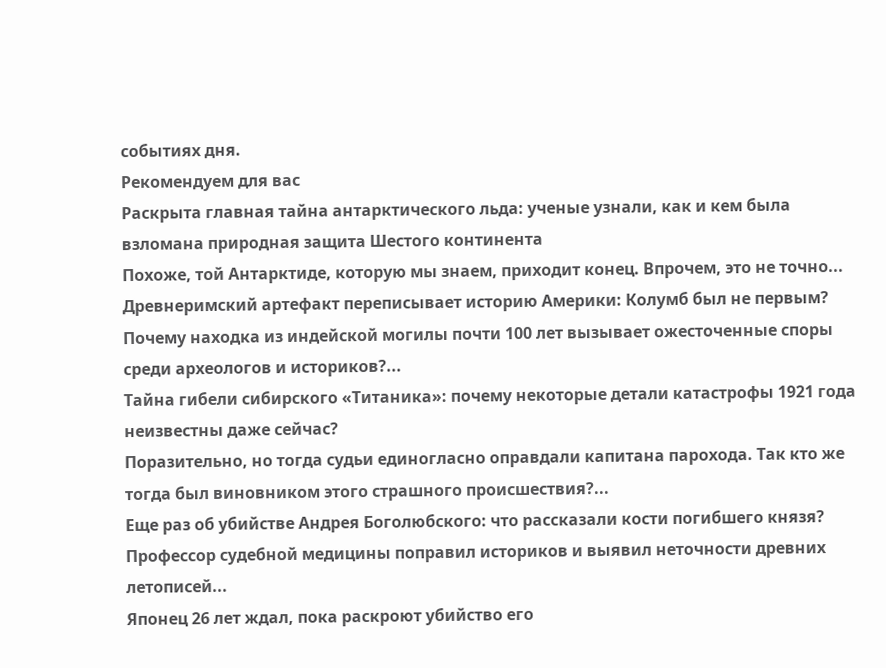событиях дня.
Рекомендуем для вас
Раскрыта главная тайна антарктического льда: ученые узнали, как и кем была взломана природная защита Шестого континента
Похоже, той Антарктиде, которую мы знаем, приходит конец. Впрочем, это не точно...
Древнеримский артефакт переписывает историю Америки: Колумб был не первым?
Почему находка из индейской могилы почти 100 лет вызывает ожесточенные споры среди археологов и историков?...
Тайна гибели сибирского «Титаника»: почему некоторые детали катастрофы 1921 года неизвестны даже сейчас?
Поразительно, но тогда судьи единогласно оправдали капитана парохода. Так кто же тогда был виновником этого страшного происшествия?...
Еще раз об убийстве Андрея Боголюбского: что рассказали кости погибшего князя?
Профессор судебной медицины поправил историков и выявил неточности древних летописей...
Японец 26 лет ждал, пока раскроют убийство его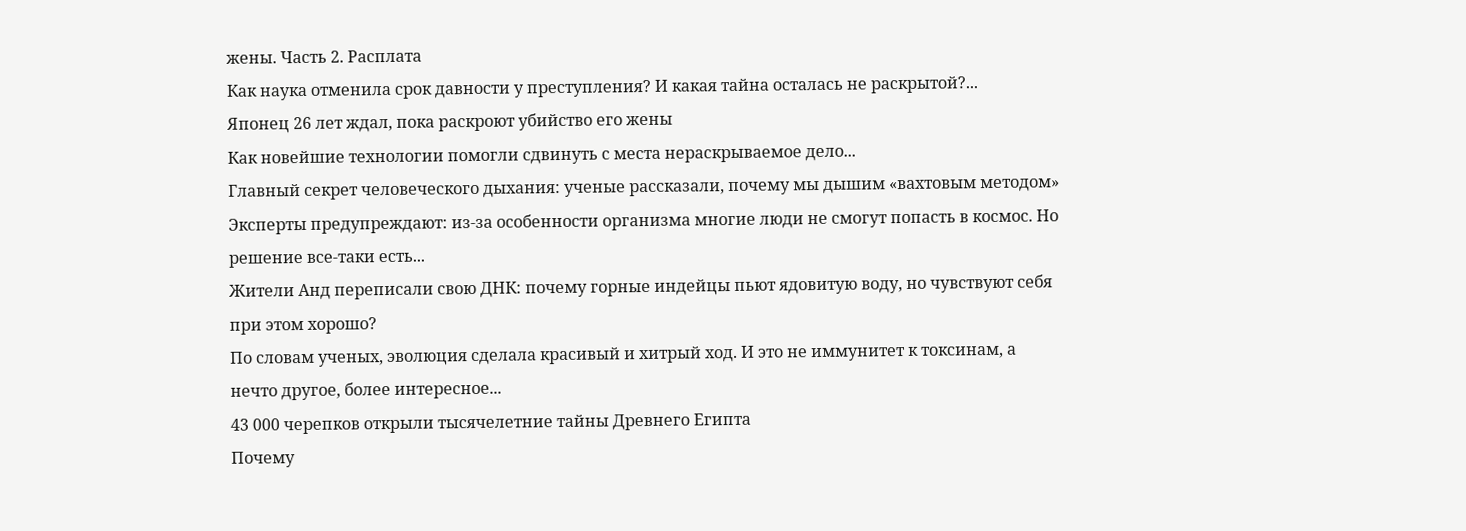жены. Часть 2. Расплата
Как наука отменила срок давности у преступления? И какая тайна осталась не раскрытой?...
Японец 26 лет ждал, пока раскроют убийство его жены
Как новейшие технологии помогли сдвинуть с места нераскрываемое дело...
Главный секрет человеческого дыхания: ученые рассказали, почему мы дышим «вахтовым методом»
Эксперты предупреждают: из-за особенности организма многие люди не смогут попасть в космос. Но решение все-таки есть...
Жители Анд переписали свою ДНК: почему горные индейцы пьют ядовитую воду, но чувствуют себя при этом хорошо?
По словам ученых, эволюция сделала красивый и хитрый ход. И это не иммунитет к токсинам, а нечто другое, более интересное...
43 000 черепков открыли тысячелетние тайны Древнего Египта
Почему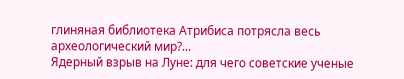глиняная библиотека Атрибиса потрясла весь археологический мир?...
Ядерный взрыв на Луне: для чего советские ученые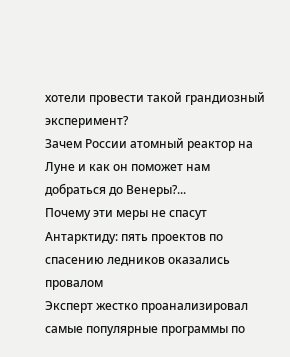хотели провести такой грандиозный эксперимент?
Зачем России атомный реактор на Луне и как он поможет нам добраться до Венеры?...
Почему эти меры не спасут Антарктиду: пять проектов по спасению ледников оказались провалом
Эксперт жестко проанализировал самые популярные программы по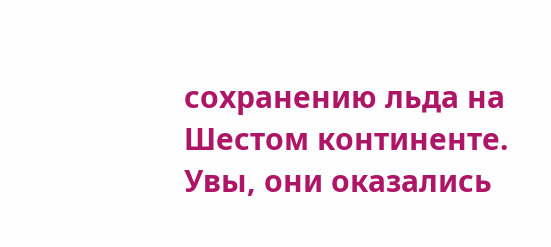сохранению льда на Шестом континенте. Увы, они оказались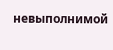невыполнимой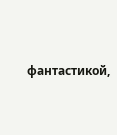фантастикой,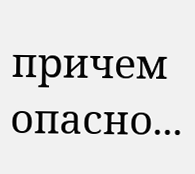причем опасно...